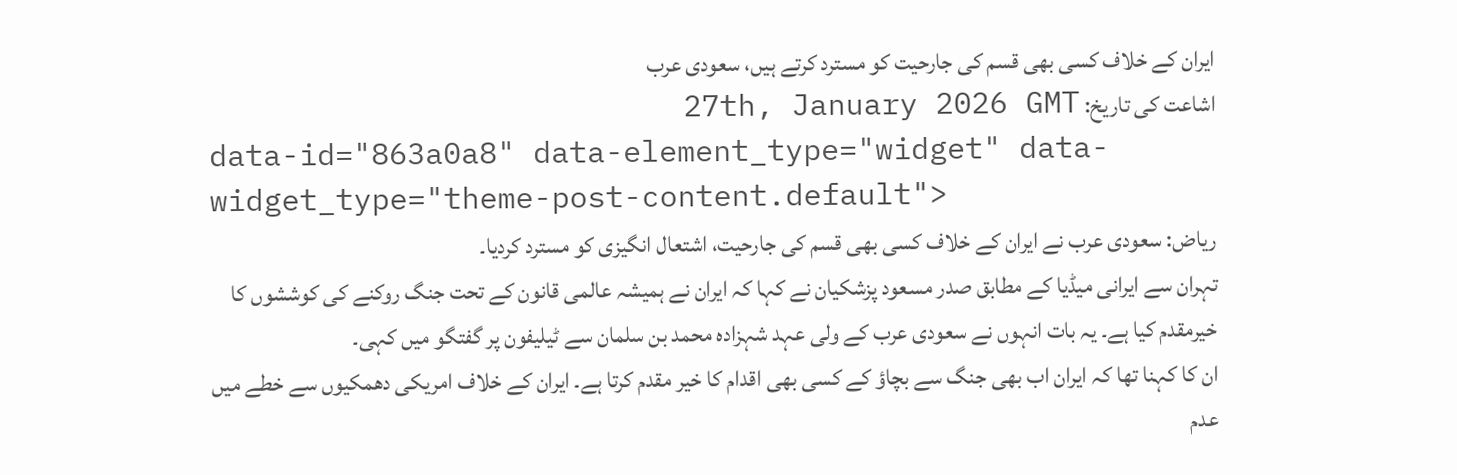ایران کے خلاف کسی بھی قسم کی جارحیت کو مسترد کرتے ہیں، سعودی عرب
اشاعت کی تاریخ: 27th, January 2026 GMT
data-id="863a0a8" data-element_type="widget" data-widget_type="theme-post-content.default">
ریاض: سعودی عرب نے ایران کے خلاف کسی بھی قسم کی جارحیت، اشتعال انگیزی کو مسترد کردیا۔
تہران سے ایرانی میڈیا کے مطابق صدر مسعود پزشکیان نے کہا کہ ایران نے ہمیشہ عالمی قانون کے تحت جنگ روکنے کی کوششوں کا خیرمقدم کیا ہے۔ یہ بات انہوں نے سعودی عرب کے ولی عہد شہزادہ محمد بن سلمان سے ٹیلیفون پر گفتگو میں کہی۔
ان کا کہنا تھا کہ ایران اب بھی جنگ سے بچاؤ کے کسی بھی اقدام کا خیر مقدم کرتا ہے۔ ایران کے خلاف امریکی دھمکیوں سے خطے میں عدم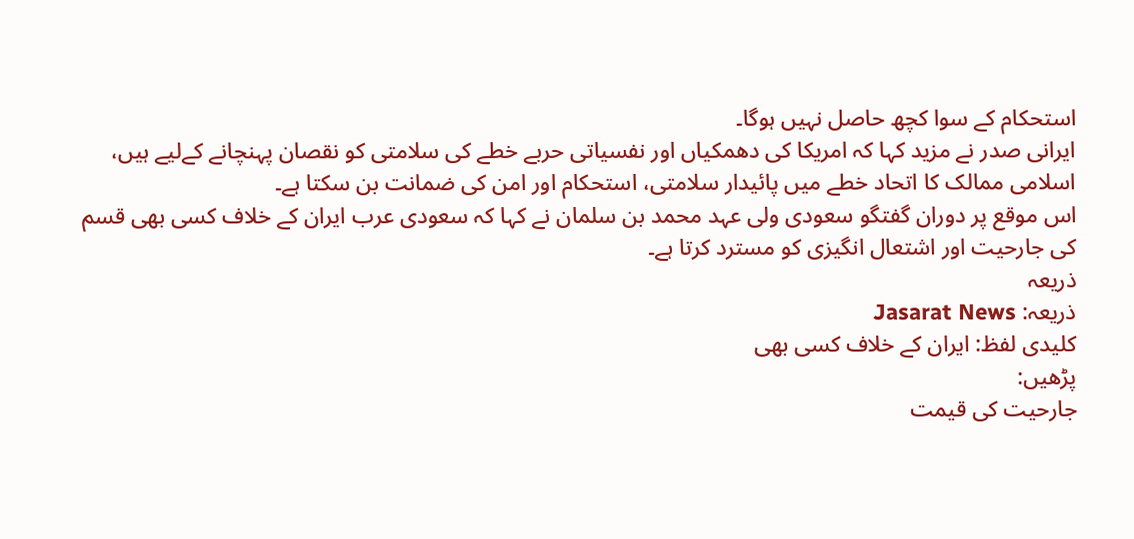استحکام کے سوا کچھ حاصل نہیں ہوگا۔
ایرانی صدر نے مزید کہا کہ امریکا کی دھمکیاں اور نفسیاتی حربے خطے کی سلامتی کو نقصان پہنچانے کےلیے ہیں، اسلامی ممالک کا اتحاد خطے میں پائیدار سلامتی، استحکام اور امن کی ضمانت بن سکتا ہے۔
اس موقع پر دوران گفتگو سعودی ولی عہد محمد بن سلمان نے کہا کہ سعودی عرب ایران کے خلاف کسی بھی قسم کی جارحیت اور اشتعال انگیزی کو مسترد کرتا ہے۔
ذریعہ
ذریعہ: Jasarat News
کلیدی لفظ: ایران کے خلاف کسی بھی
پڑھیں:
جارحیت کی قیمت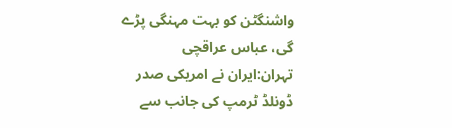واشنگٹن کو بہت مہنگی پڑے گی، عباس عراقچی
تہران:ایران نے امریکی صدر ڈونلڈ ٹرمپ کی جانب سے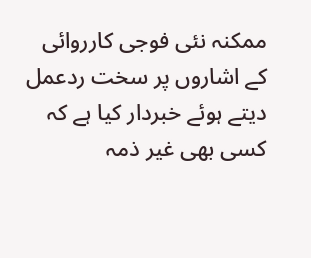ممکنہ نئی فوجی کارروائی کے اشاروں پر سخت ردعمل دیتے ہوئے خبردار کیا ہے کہ کسی بھی غیر ذمہ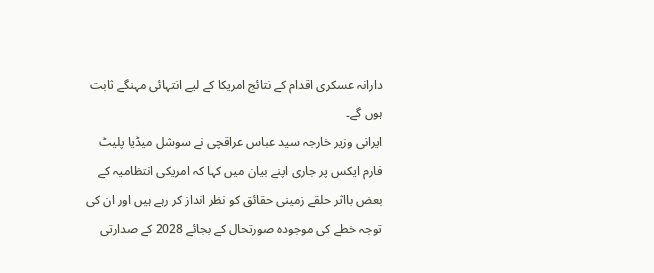دارانہ عسکری اقدام کے نتائج امریکا کے لیے انتہائی مہنگے ثابت ہوں گے۔
ایرانی وزیر خارجہ سید عباس عراقچی نے سوشل میڈیا پلیٹ فارم ایکس پر جاری اپنے بیان میں کہا کہ امریکی انتظامیہ کے بعض بااثر حلقے زمینی حقائق کو نظر انداز کر رہے ہیں اور ان کی توجہ خطے کی موجودہ صورتحال کے بجائے 2028 کے صدارتی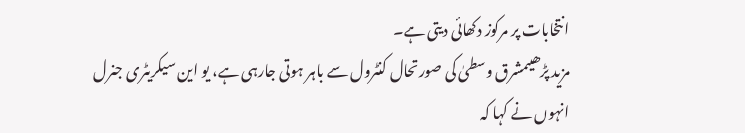انتخابات پر مرکوز دکھائی دیتی ہے۔
مزید پڑھیںمشرق وسطیٰ کی صورتحال کنٹرول سے باہر ہوتی جارہی ہے، یو این سیکریٹری جنرل
انہوں نے کہا کہ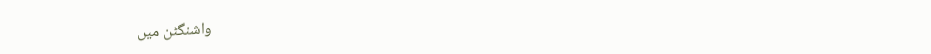واشنگٹن میں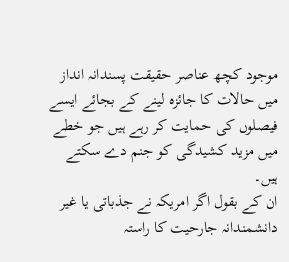موجود کچھ عناصر حقیقت پسندانہ انداز میں حالات کا جائزہ لینے کے بجائے ایسے فیصلوں کی حمایت کر رہے ہیں جو خطے میں مزید کشیدگی کو جنم دے سکتے ہیں۔
ان کے بقول اگر امریکہ نے جذباتی یا غیر دانشمندانہ جارحیت کا راستہ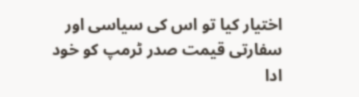اختیار کیا تو اس کی سیاسی اور سفارتی قیمت صدر ٹرمپ کو خود ادا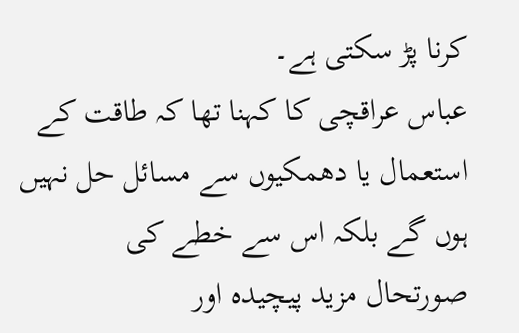کرنا پڑ سکتی ہے۔
عباس عراقچی کا کہنا تھا کہ طاقت کے استعمال یا دھمکیوں سے مسائل حل نہیں ہوں گے بلکہ اس سے خطے کی صورتحال مزید پیچیدہ اور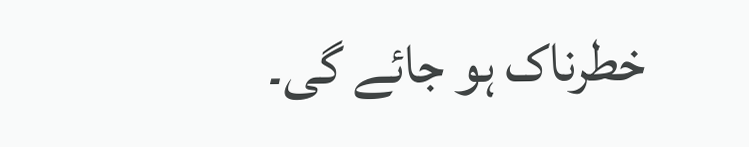خطرناک ہو جائے گی۔